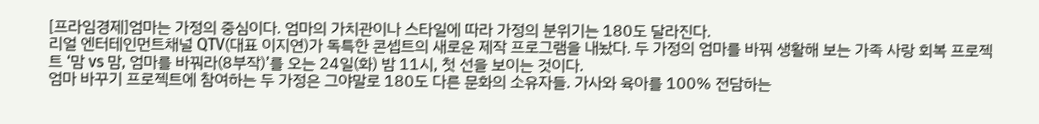[프라임경제]엄마는 가정의 중심이다. 엄마의 가치관이나 스타일에 따라 가정의 분위기는 180도 달라진다.
리얼 엔터테인먼트채널 QTV(대표 이지연)가 독특한 콘셉트의 새로운 제작 프로그램을 내놨다. 두 가정의 엄마를 바꿔 생활해 보는 가족 사랑 회복 프로젝트 ‘맘 vs 맘, 엄마를 바꿔라(8부작)’를 오는 24일(화) 밤 11시, 첫 선을 보이는 것이다.
엄마 바꾸기 프로젝트에 참여하는 두 가정은 그야말로 180도 다른 문화의 소유자들. 가사와 육아를 100% 전담하는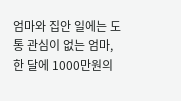엄마와 집안 일에는 도통 관심이 없는 엄마, 한 달에 1000만원의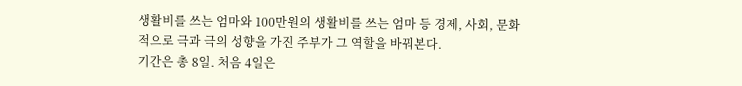생활비를 쓰는 엄마와 100만원의 생활비를 쓰는 엄마 등 경제, 사회, 문화적으로 극과 극의 성향을 가진 주부가 그 역할을 바꿔본다.
기간은 총 8일. 처음 4일은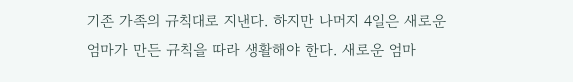기존 가족의 규칙대로 지낸다. 하지만 나머지 4일은 새로운 엄마가 만든 규칙을 따라 생활해야 한다. 새로운 엄마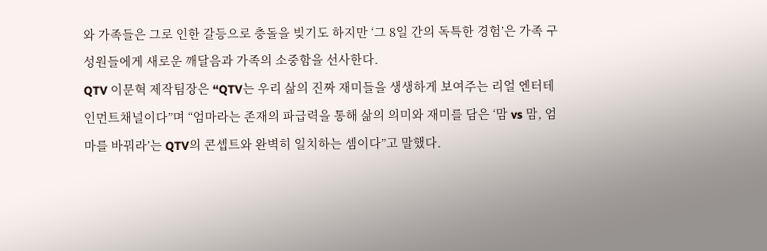와 가족들은 그로 인한 갈등으로 충돌을 빚기도 하지만 ‘그 8일 간의 독특한 경험’은 가족 구성원들에게 새로운 깨달음과 가족의 소중함을 선사한다.
QTV 이문혁 제작팀장은 “QTV는 우리 삶의 진짜 재미들을 생생하게 보여주는 리얼 엔터테인먼트채널이다”며 “엄마라는 존재의 파급력을 통해 삶의 의미와 재미를 담은 ‘맘 vs 맘, 엄마를 바꿔라’는 QTV의 콘셉트와 완벽히 일치하는 셈이다”고 말했다.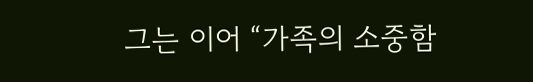그는 이어 “가족의 소중함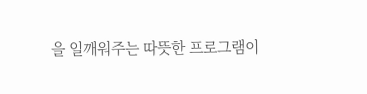을 일깨워주는 따뜻한 프로그램이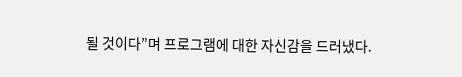될 것이다”며 프로그램에 대한 자신감을 드러냈다.